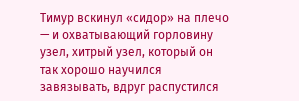Тимур вскинул «сидор» на плечо — и охватывающий горловину узел, хитрый узел, который он так хорошо научился завязывать, вдруг распустился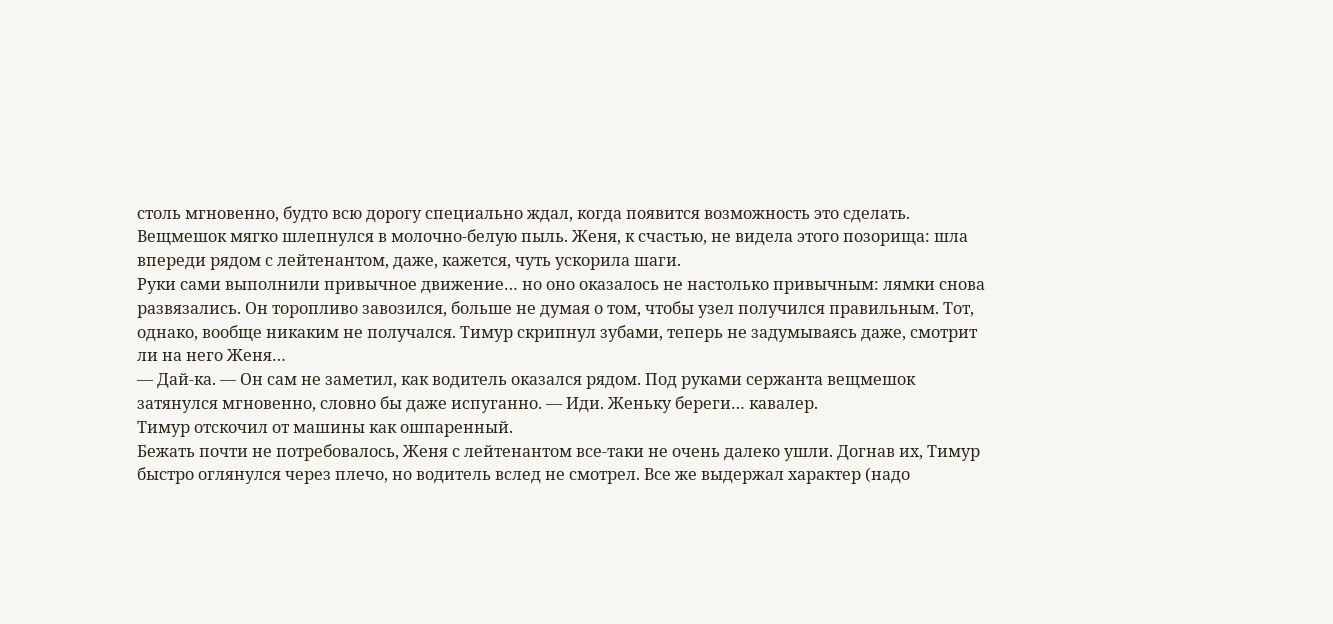столь мгновенно, будто всю дорогу специально ждал, когда появится возможность это сделать. Вещмешок мягко шлепнулся в молочно-белую пыль. Женя, к счастью, не видела этого позорища: шла впереди рядом с лейтенантом, даже, кажется, чуть ускорила шаги.
Руки сами выполнили привычное движение… но оно оказалось не настолько привычным: лямки снова развязались. Он торопливо завозился, больше не думая о том, чтобы узел получился правильным. Тот, однако, вообще никаким не получался. Тимур скрипнул зубами, теперь не задумываясь даже, смотрит ли на него Женя…
— Дай-ка. — Он сам не заметил, как водитель оказался рядом. Под руками сержанта вещмешок затянулся мгновенно, словно бы даже испуганно. — Иди. Женьку береги… кавалер.
Тимур отскочил от машины как ошпаренный.
Бежать почти не потребовалось, Женя с лейтенантом все-таки не очень далеко ушли. Догнав их, Тимур быстро оглянулся через плечо, но водитель вслед не смотрел. Все же выдержал характер (надо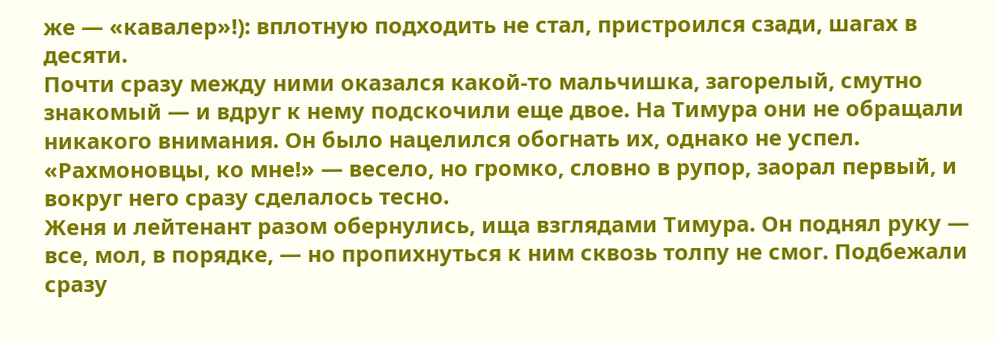же — «кавалер»!): вплотную подходить не стал, пристроился сзади, шагах в десяти.
Почти сразу между ними оказался какой-то мальчишка, загорелый, смутно знакомый — и вдруг к нему подскочили еще двое. На Тимура они не обращали никакого внимания. Он было нацелился обогнать их, однако не успел. «Рахмоновцы, ко мне!» — весело, но громко, словно в рупор, заорал первый, и вокруг него сразу сделалось тесно.
Женя и лейтенант разом обернулись, ища взглядами Тимура. Он поднял руку — все, мол, в порядке, — но пропихнуться к ним сквозь толпу не смог. Подбежали сразу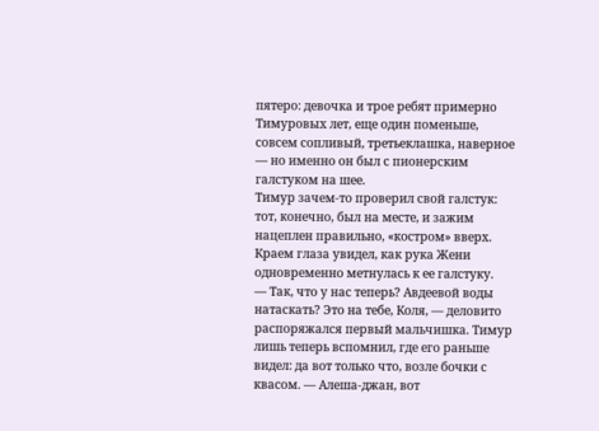пятеро: девочка и трое ребят примерно Тимуровых лет, еще один поменьше, совсем сопливый, третьеклашка, наверное — но именно он был с пионерским галстуком на шее.
Тимур зачем-то проверил свой галстук: тот, конечно, был на месте, и зажим нацеплен правильно, «костром» вверх. Краем глаза увидел, как рука Жени одновременно метнулась к ее галстуку.
— Так, что у нас теперь? Авдеевой воды натаскать? Это на тебе, Коля, — деловито распоряжался первый мальчишка. Тимур лишь теперь вспомнил, где его раньше видел: да вот только что, возле бочки с квасом. — Алеша-джан, вот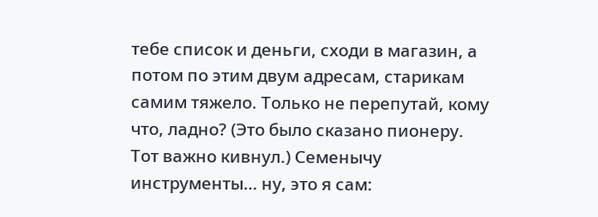тебе список и деньги, сходи в магазин, а потом по этим двум адресам, старикам самим тяжело. Только не перепутай, кому что, ладно? (Это было сказано пионеру. Тот важно кивнул.) Семенычу инструменты… ну, это я сам: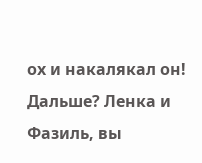ох и накалякал он! Дальше? Ленка и Фазиль, вы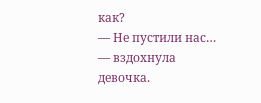как?
— Не пустили нас… — вздохнула девочка.